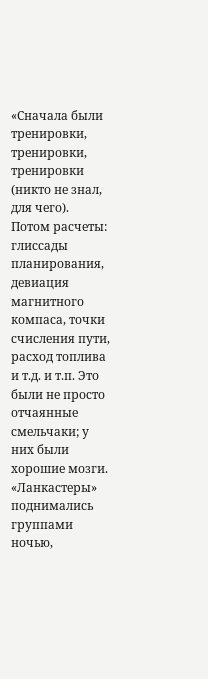«Сначала были тренировки, тренировки, тренировки (никто не знал, для чего). Потом расчеты: глиссады планирования, девиация магнитного компаса, точки счисления пути, расход топлива и т.д. и т.п. Это были не просто отчаянные смельчаки; у них были хорошие мозги. «Ланкастеры» поднимались группами ночью,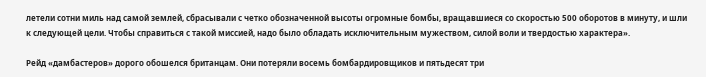летели сотни миль над самой землей, сбрасывали с четко обозначенной высоты огромные бомбы, вращавшиеся со скоростью 500 оборотов в минуту, и шли к следующей цели. Чтобы справиться с такой миссией, надо было обладать исключительным мужеством, силой воли и твердостью характера».

Рейд «дамбастеров» дорого обошелся британцам. Они потеряли восемь бомбардировщиков и пятьдесят три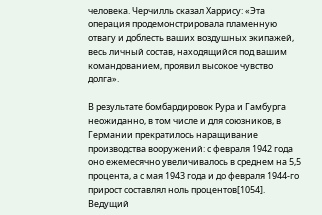человека. Черчилль сказал Харрису: «Эта операция продемонстрировала пламенную отвагу и доблесть ваших воздушных экипажей, весь личный состав, находящийся под вашим командованием, проявил высокое чувство долга».

В результате бомбардировок Рура и Гамбурга неожиданно, в том числе и для союзников, в Германии прекратилось наращивание производства вооружений: с февраля 1942 года оно ежемесячно увеличивалось в среднем на 5,5 процента, а с мая 1943 года и до февраля 1944-го прирост составлял ноль процентов[1054]. Ведущий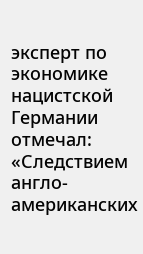эксперт по экономике нацистской Германии отмечал: «Следствием англо-американских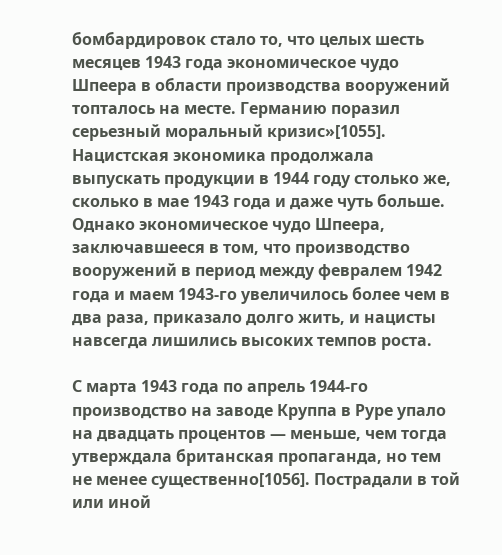бомбардировок стало то, что целых шесть месяцев 1943 года экономическое чудо Шпеера в области производства вооружений топталось на месте. Германию поразил серьезный моральный кризис»[1055]. Нацистская экономика продолжала выпускать продукции в 1944 году столько же, сколько в мае 1943 года и даже чуть больше. Однако экономическое чудо Шпеера, заключавшееся в том, что производство вооружений в период между февралем 1942 года и маем 1943-го увеличилось более чем в два раза, приказало долго жить, и нацисты навсегда лишились высоких темпов роста.

С марта 1943 года по апрель 1944-го производство на заводе Круппа в Руре упало на двадцать процентов — меньше, чем тогда утверждала британская пропаганда, но тем не менее существенно[1056]. Пострадали в той или иной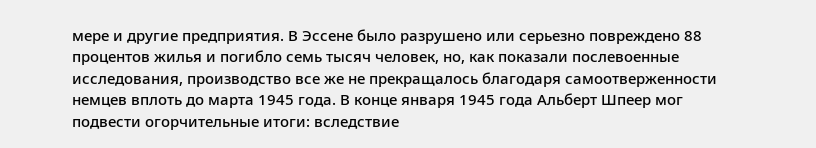мере и другие предприятия. В Эссене было разрушено или серьезно повреждено 88 процентов жилья и погибло семь тысяч человек, но, как показали послевоенные исследования, производство все же не прекращалось благодаря самоотверженности немцев вплоть до марта 1945 года. В конце января 1945 года Альберт Шпеер мог подвести огорчительные итоги: вследствие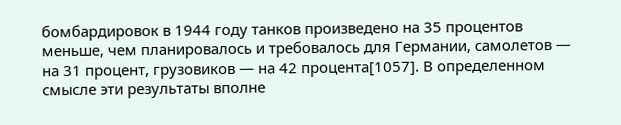бомбардировок в 1944 году танков произведено на 35 процентов меньше, чем планировалось и требовалось для Германии, самолетов — на 31 процент, грузовиков — на 42 процента[1057]. В определенном смысле эти результаты вполне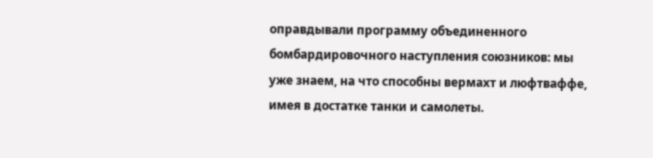оправдывали программу объединенного бомбардировочного наступления союзников: мы уже знаем, на что способны вермахт и люфтваффе, имея в достатке танки и самолеты.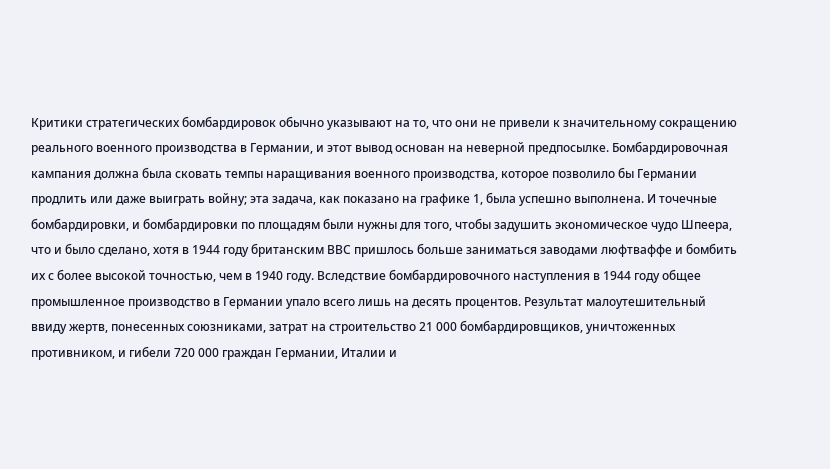Критики стратегических бомбардировок обычно указывают на то, что они не привели к значительному сокращению реального военного производства в Германии, и этот вывод основан на неверной предпосылке. Бомбардировочная кампания должна была сковать темпы наращивания военного производства, которое позволило бы Германии продлить или даже выиграть войну; эта задача, как показано на графике 1, была успешно выполнена. И точечные бомбардировки, и бомбардировки по площадям были нужны для того, чтобы задушить экономическое чудо Шпеера, что и было сделано, хотя в 1944 году британским ВВС пришлось больше заниматься заводами люфтваффе и бомбить их с более высокой точностью, чем в 1940 году. Вследствие бомбардировочного наступления в 1944 году общее промышленное производство в Германии упало всего лишь на десять процентов. Результат малоутешительный ввиду жертв, понесенных союзниками, затрат на строительство 21 000 бомбардировщиков, уничтоженных противником, и гибели 720 000 граждан Германии, Италии и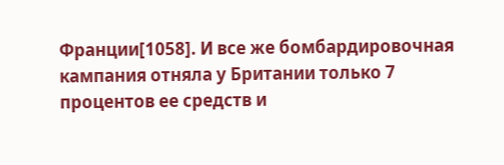Франции[1058]. И все же бомбардировочная кампания отняла у Британии только 7 процентов ее средств и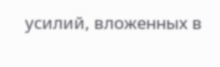усилий, вложенных в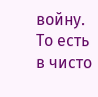войну. То есть в чисто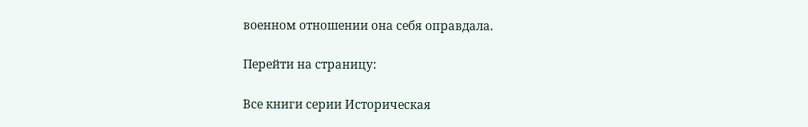военном отношении она себя оправдала.

Перейти на страницу:

Все книги серии Историческая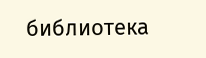библиотека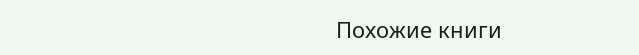Похожие книги